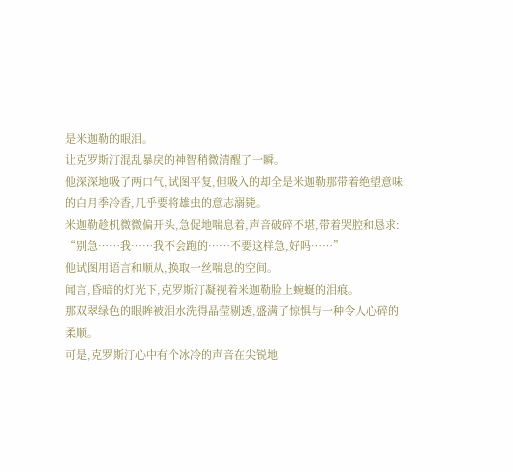是米迦勒的眼泪。
让克罗斯汀混乱暴戾的神智稍微清醒了一瞬。
他深深地吸了两口气,试图平复,但吸入的却全是米迦勒那带着绝望意味的白月季冷香,几乎要将雄虫的意志溺毙。
米迦勒趁机微微偏开头,急促地喘息着,声音破碎不堪,带着哭腔和恳求:
“别急……我……我不会跑的……不要这样急,好吗……”
他试图用语言和顺从,换取一丝喘息的空间。
闻言,昏暗的灯光下,克罗斯汀凝视着米迦勒脸上蜿蜒的泪痕。
那双翠绿色的眼眸被泪水洗得晶莹剔透,盛满了惊惧与一种令人心碎的柔顺。
可是,克罗斯汀心中有个冰冷的声音在尖锐地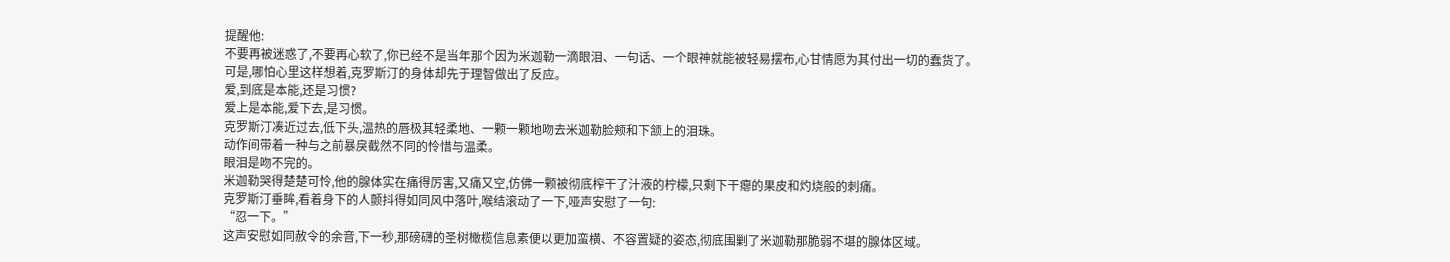提醒他:
不要再被迷惑了,不要再心软了,你已经不是当年那个因为米迦勒一滴眼泪、一句话、一个眼神就能被轻易摆布,心甘情愿为其付出一切的蠢货了。
可是,哪怕心里这样想着,克罗斯汀的身体却先于理智做出了反应。
爱,到底是本能,还是习惯?
爱上是本能,爱下去,是习惯。
克罗斯汀凑近过去,低下头,温热的唇极其轻柔地、一颗一颗地吻去米迦勒脸颊和下颔上的泪珠。
动作间带着一种与之前暴戾截然不同的怜惜与温柔。
眼泪是吻不完的。
米迦勒哭得楚楚可怜,他的腺体实在痛得厉害,又痛又空,仿佛一颗被彻底榨干了汁液的柠檬,只剩下干瘪的果皮和灼烧般的刺痛。
克罗斯汀垂眸,看着身下的人颤抖得如同风中落叶,喉结滚动了一下,哑声安慰了一句:
“忍一下。”
这声安慰如同赦令的余音,下一秒,那磅礴的圣树橄榄信息素便以更加蛮横、不容置疑的姿态,彻底围剿了米迦勒那脆弱不堪的腺体区域。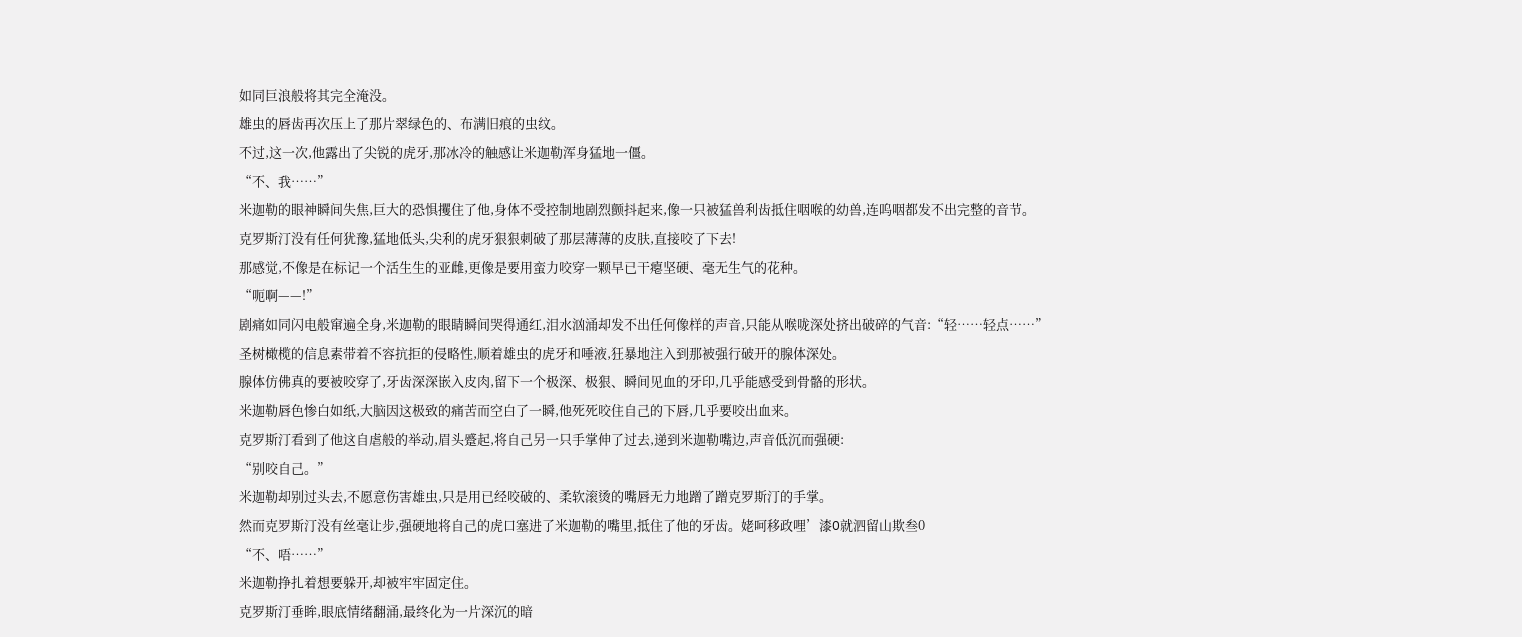如同巨浪般将其完全淹没。
雄虫的唇齿再次压上了那片翠绿色的、布满旧痕的虫纹。
不过,这一次,他露出了尖锐的虎牙,那冰冷的触感让米迦勒浑身猛地一僵。
“不、我……”
米迦勒的眼神瞬间失焦,巨大的恐惧攫住了他,身体不受控制地剧烈颤抖起来,像一只被猛兽利齿抵住咽喉的幼兽,连呜咽都发不出完整的音节。
克罗斯汀没有任何犹豫,猛地低头,尖利的虎牙狠狠刺破了那层薄薄的皮肤,直接咬了下去!
那感觉,不像是在标记一个活生生的亚雌,更像是要用蛮力咬穿一颗早已干瘪坚硬、毫无生气的花种。
“呃啊——!”
剧痛如同闪电般窜遍全身,米迦勒的眼睛瞬间哭得通红,泪水汹涌却发不出任何像样的声音,只能从喉咙深处挤出破碎的气音:“轻……轻点……”
圣树橄榄的信息素带着不容抗拒的侵略性,顺着雄虫的虎牙和唾液,狂暴地注入到那被强行破开的腺体深处。
腺体仿佛真的要被咬穿了,牙齿深深嵌入皮肉,留下一个极深、极狠、瞬间见血的牙印,几乎能感受到骨骼的形状。
米迦勒唇色惨白如纸,大脑因这极致的痛苦而空白了一瞬,他死死咬住自己的下唇,几乎要咬出血来。
克罗斯汀看到了他这自虐般的举动,眉头蹙起,将自己另一只手掌伸了过去,递到米迦勒嘴边,声音低沉而强硬:
“别咬自己。”
米迦勒却别过头去,不愿意伤害雄虫,只是用已经咬破的、柔软滚烫的嘴唇无力地蹭了蹭克罗斯汀的手掌。
然而克罗斯汀没有丝毫让步,强硬地将自己的虎口塞进了米迦勒的嘴里,抵住了他的牙齿。姥呵移政哩’漆O就泗留山欺叁0
“不、唔……”
米迦勒挣扎着想要躲开,却被牢牢固定住。
克罗斯汀垂眸,眼底情绪翻涌,最终化为一片深沉的暗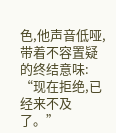色,他声音低哑,带着不容置疑的终结意味:
“现在拒绝,已经来不及了。”